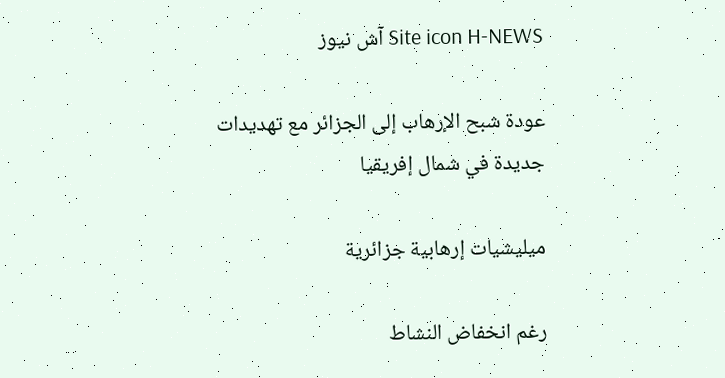Site icon H-NEWS آش نيوز

عودة شبح الإرهاب إلى الجزائر مع تهديدات جديدة في شمال إفريقيا

ميليشيات إرهابية جزائرية

رغم انخفاض النشاط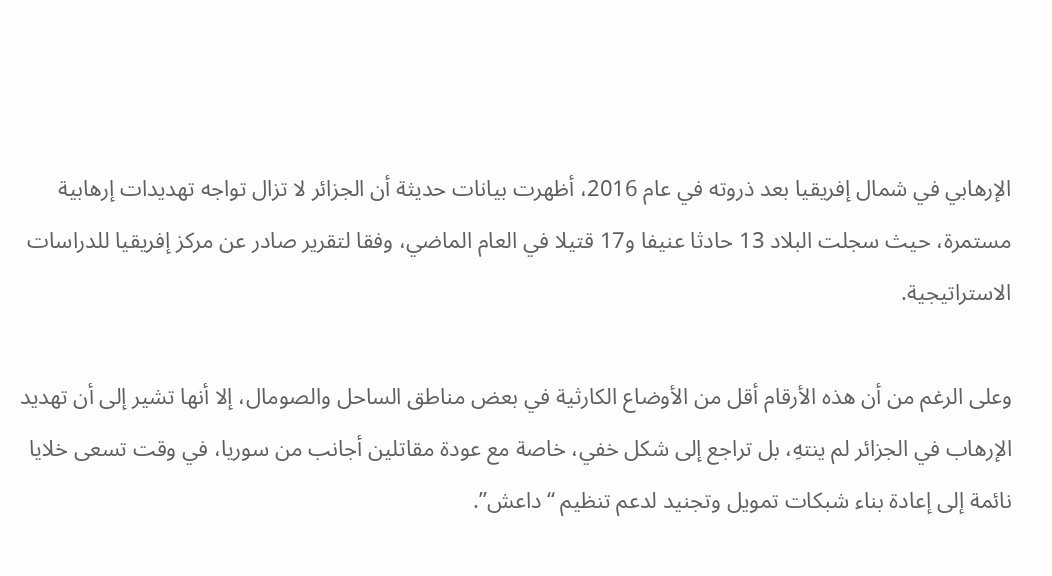الإرهابي في شمال إفريقيا بعد ذروته في عام 2016، أظهرت بيانات حديثة أن الجزائر لا تزال تواجه تهديدات إرهابية مستمرة، حيث سجلت البلاد 13 حادثا عنيفا و17 قتيلا في العام الماضي، وفقا لتقرير صادر عن مركز إفريقيا للدراسات الاستراتيجية.

وعلى الرغم من أن هذه الأرقام أقل من الأوضاع الكارثية في بعض مناطق الساحل والصومال، إلا أنها تشير إلى أن تهديد الإرهاب في الجزائر لم ينتهِ، بل تراجع إلى شكل خفي، خاصة مع عودة مقاتلين أجانب من سوريا، في وقت تسعى خلايا نائمة إلى إعادة بناء شبكات تمويل وتجنيد لدعم تنظيم “داعش”.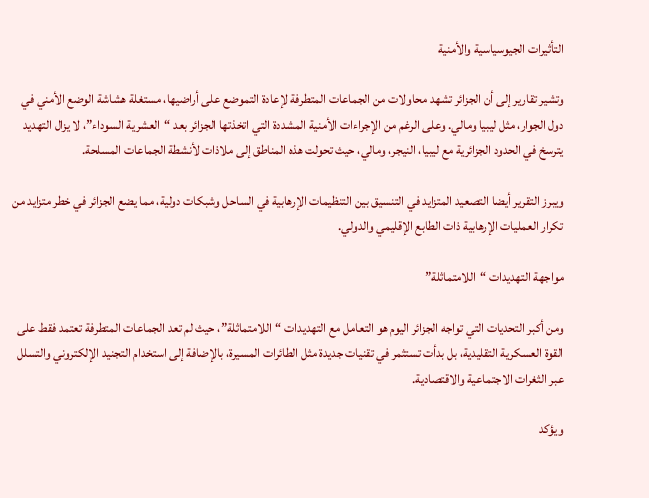التأثيرات الجيوسياسية والأمنية

وتشير تقارير إلى أن الجزائر تشهد محاولات من الجماعات المتطرفة لإعادة التموضع على أراضيها، مستغلة هشاشة الوضع الأمني في دول الجوار، مثل ليبيا ومالي. وعلى الرغم من الإجراءات الأمنية المشددة التي اتخذتها الجزائر بعد “العشرية السوداء”، لا يزال التهديد يترسخ في الحدود الجزائرية مع ليبيا، النيجر، ومالي، حيث تحولت هذه المناطق إلى ملاذات لأنشطة الجماعات المسلحة.

ويبرز التقرير أيضا التصعيد المتزايد في التنسيق بين التنظيمات الإرهابية في الساحل وشبكات دولية، مما يضع الجزائر في خطر متزايد من تكرار العمليات الإرهابية ذات الطابع الإقليمي والدولي.

مواجهة التهديدات “اللامتماثلة”

ومن أكبر التحديات التي تواجه الجزائر اليوم هو التعامل مع التهديدات “اللامتماثلة”، حيث لم تعد الجماعات المتطرفة تعتمد فقط على القوة العسكرية التقليدية، بل بدأت تستثمر في تقنيات جديدة مثل الطائرات المسيرة، بالإضافة إلى استخدام التجنيد الإلكتروني والتسلل عبر الثغرات الاجتماعية والاقتصادية.

ويؤكد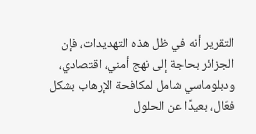التقرير أنه في ظل هذه التهديدات، فإن الجزائر بحاجة إلى نهج أمني، اقتصادي، ودبلوماسي شامل لمكافحة الإرهاب بشكل فعّال، بعيدًا عن الحلول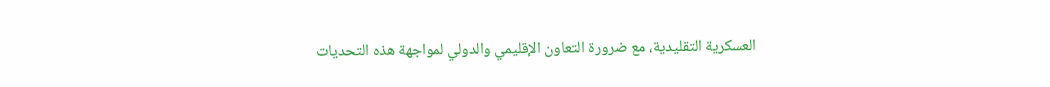العسكرية التقليدية، مع ضرورة التعاون الإقليمي والدولي لمواجهة هذه التحديات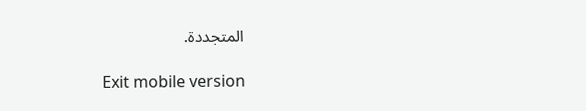المتجددة.

Exit mobile version